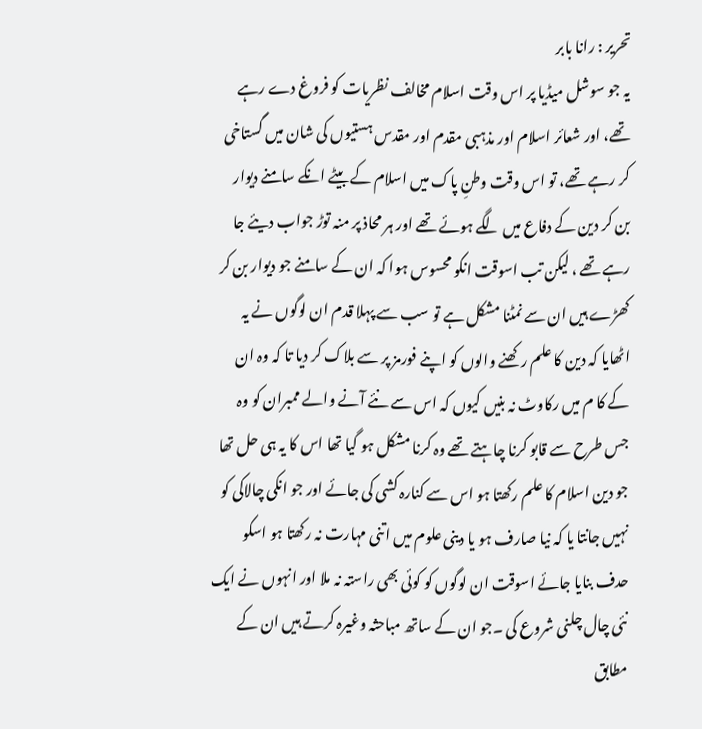تحریر : رانا بابر
یہ جو سوشل میڈیا پر اس وقت اسلام مخالف نظریات کو فروغ دے رہے تھے، اور شعائر اسلام اور مذہبی مقدم اور مقدس ہستیوں کی شان میں گستاخی کر رہے تھے، تو اس وقت وطنِ پاک میں اسلام کے بیٹے انکے سامنے دیوار بن کر دین کے دفاع میں لگے ہوئے تھے اور ہر محاذ پر منہ توڑ جواب دیئے جا رہے تھے ، لیکن تب اسوقت انکو محسوس ہوا کہ ان کے سامنے جو دیوار بن کر کھڑے ہیں ان سے نمٹنا مشکل ہے تو سب سے پہلا قدم ان لوگوں نے یہ اٹھایا کہ دین کا علم رکھنے والوں کو اپنے فورمز پر سے بلاک کر دیا تا کہ وہ ان کے کا م میں رکاوٹ نہ بنیں کیوں کہ اس سے نئے آنے والے ممبران کو وہ جس طرح سے قابو کرنا چاہتے تھے وہ کرنا مشکل ہو گیا تھا اس کا یہ ہی حل تھا جو دین اسلام کا علم رکھتا ہو اس سے کنارہ کشی کی جائے اور جو انکی چالاکی کو نہیں جانتا یا کہ نیا صارف ہو یا دینی علوم میں اتنی مہارت نہ رکھتا ہو اسکو حدف بنایا جائے اسوقت ان لوگوں کو کوئی بھی راستہ نہ ملا اور انہوں نے ایک نئی چال چلنی شروع کی ۔جو ان کے ساتھ مباحثہ وغیرہ کرتے ہیں ان کے مطابق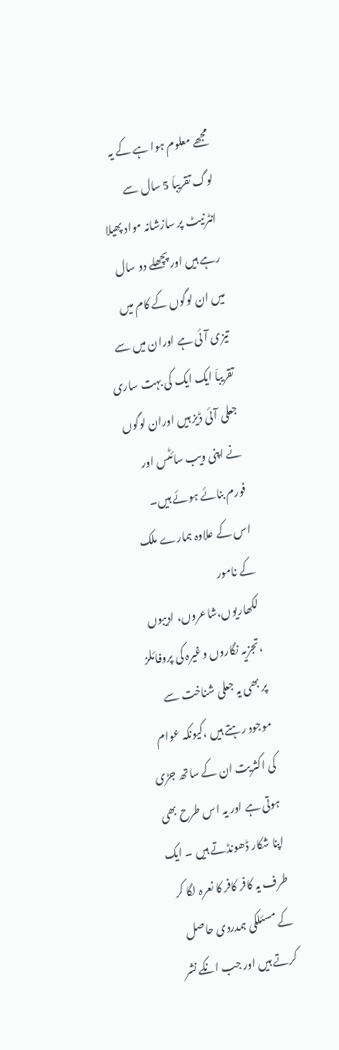مجھے معلوم ہوا ہے کے یہ لوگ تقریباَ 5 سال سے انٹرنیٹ پر سازشانہ مواد پھیلا رہے ہیں اور پچھلے دو سال میں ان لوگوں کے کام میں تیزی آئی ہے اوران میں سے تقریباَ ایک ایک کی بہت ساری جعلی آئی ڈیز ہیں اوران لوگوں نے اپنی ویب سائٹس اور فورم بنائے ہوئے ہیں۔
اس کے علاوہ ہمارے ملک کے نامور لکھاریوں،شاعروں، ادیبوں ،تجزیہ نگاروں وغیرہ کی پروفائلز پر بھی یہ جعلی شناخت سے موجود رہتے ہیں ،کیونکہ عوام کی اکثریت ان کے ساتھ جڑی ہوتی ہے اور یہ اس طرح بھی اپنا شکار ڈھونڈتے ہیں ۔ ایک طرف یہ کافر کافر کا نعرہ لگا کر کے مسئلکی ہمدردی حاصل کرتے ہیں اور جب انکے نشر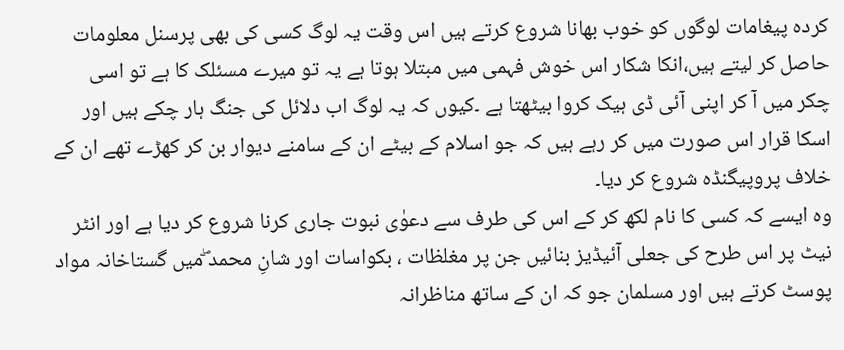کردہ پیغامات لوگوں کو خوب بھانا شروع کرتے ہیں اس وقت یہ لوگ کسی کی بھی پرسنل معلومات حاصل کر لیتے ہیں،انکا شکار اس خوش فہمی میں مبتلا ہوتا ہے یہ تو میرے مسئلک کا ہے تو اسی چکر میں آ کر اپنی آئی ڈی ہیک کروا بیٹھتا ہے ۔کیوں کہ یہ لوگ اب دلائل کی جنگ ہار چکے ہیں اور اسکا قرار اس صورت میں کر رہے ہیں کہ جو اسلام کے بیٹے ان کے سامنے دیوار بن کر کھڑے تھے ان کے خلاف پروپیگنڈہ شروع کر دیا۔
وہ ایسے کہ کسی کا نام لکھ کر کے اس کی طرف سے دعوٰی نبوت جاری کرنا شروع کر دیا ہے اور انٹر نیٹ پر اس طرح کی جعلی آئیڈیز بنائیں جن پر مغلظات ، بکواسات اور شانِ محمد ۖمیں گستاخانہ مواد پوسٹ کرتے ہیں اور مسلمان جو کہ ان کے ساتھ مناظرانہ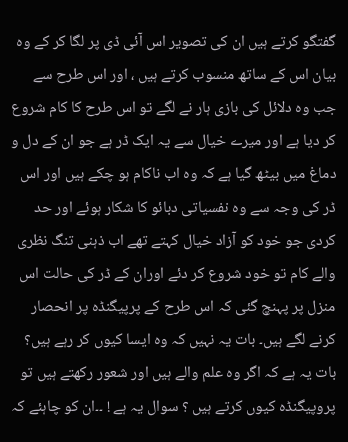گفتگو کرتے ہیں ان کی تصویر اس آئی ڈی پر لگا کر کے وہ بیان اس کے ساتھ منسوب کرتے ہیں ، اور اس طرح سے جب وہ دلائل کی بازی ہار نے لگے تو اس طرح کا کام شروع کر دیا ہے اور میرے خیال سے یہ ایک ڈر ہے جو ان کے دل و دماغ میں بیٹھ گیا ہے کہ وہ اب ناکام ہو چکے ہیں اور اس ڈر کی وجہ سے وہ نفسیاتی دبائو کا شکار ہوئے اور حد کردی جو خود کو آزاد خیال کہتے تھے اب ذہنی تنگ نظری والے کام تو خود شروع کر دئے اوران کے ڈر کی حالت اس منزل پر پہنچ گئی کہ اس طرح کے پرپیگنڈہ پر انحصار کرنے لگے ہیں۔ بات یہ نہیں کہ وہ ایسا کیوں کر رہے ہیں؟ بات یہ ہے کہ اگر وہ علم والے ہیں اور شعور رکھتے ہیں تو پروپیگنڈہ کیوں کرتے ہیں ؟ سوال یہ ہے ! ۔۔ان کو چاہئے کہ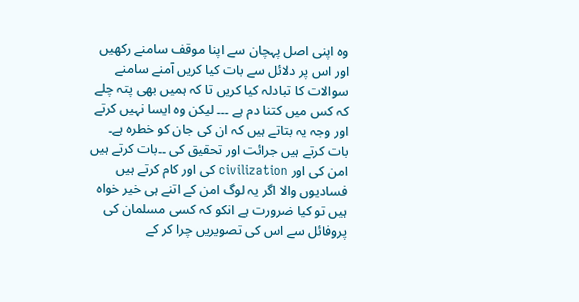وہ اپنی اصل پہچان سے اپنا موقف سامنے رکھیں اور اس پر دلائل سے بات کیا کریں آمنے سامنے سوالات کا تبادلہ کیا کریں تا کہ ہمیں بھی پتہ چلے کہ کس میں کتنا دم ہے ۔۔۔ لیکن وہ ایسا نہیں کرتے اور وجہ یہ بتاتے ہیں کہ ان کی جان کو خطرہ ہے۔
بات کرتے ہیں جرائت اور تحقیق کی ۔۔بات کرتے ہیں امن کی اور civilization کی اور کام کرتے ہیں فسادیوں والا اگر یہ لوگ امن کے اتنے ہی خیر خواہ ہیں تو کیا ضرورت ہے انکو کہ کسی مسلمان کی پروفائل سے اس کی تصویریں چرا کر کے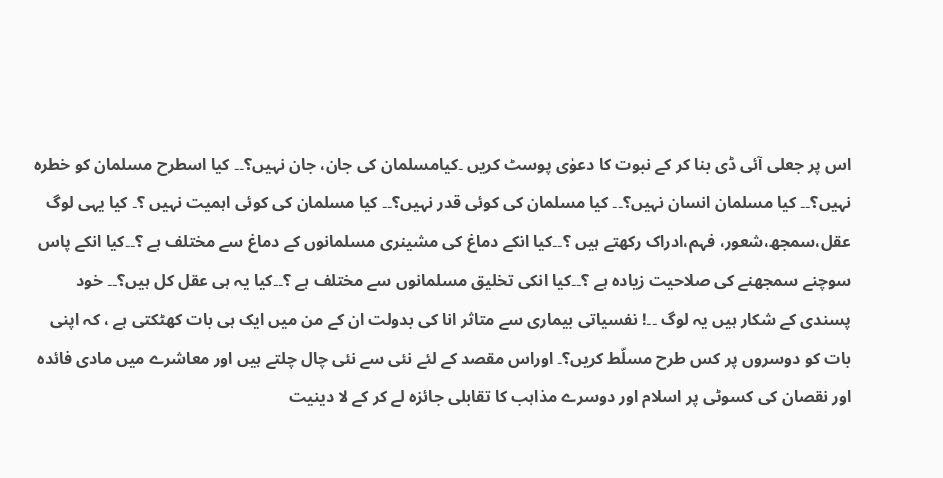اس پر جعلی آئی ڈی بنا کر کے نبوت کا دعوٰی پوسٹ کریں ۔کیامسلمان کی جان، جان نہیں؟۔۔ کیا اسطرح مسلمان کو خطرہ نہیں؟۔۔ کیا مسلمان انسان نہیں؟۔۔ کیا مسلمان کی کوئی قدر نہیں؟۔۔ کیا مسلمان کی کوئی اہمیت نہیں ؟۔ کیا یہی لوگ عقل،سمجھ،شعور، فہم،ادراک رکھتے ہیں ؟۔۔کیا انکے دماغ کی مشینری مسلمانوں کے دماغ سے مختلف ہے ؟۔۔کیا انکے پاس سوچنے سمجھنے کی صلاحیت زیادہ ہے ؟۔۔کیا انکی تخلیق مسلمانوں سے مختلف ہے ؟۔۔کیا یہ ہی عقل کل ہیں؟۔۔ خود پسندی کے شکار ہیں یہ لوگ ۔۔! نفسیاتی بیماری سے متاثر انا کی بدولت ان کے من میں ایک ہی بات کھٹکتی ہے ، کہ اپنی بات کو دوسروں پر کس طرح مسلّط کریں؟۔ اوراس مقصد کے لئے نئی سے نئی چال چلتے ہیں اور معاشرے میں مادی فائدہ اور نقصان کی کسوٹی پر اسلام اور دوسرے مذاہب کا تقابلی جائزہ لے کر کے لا دینیت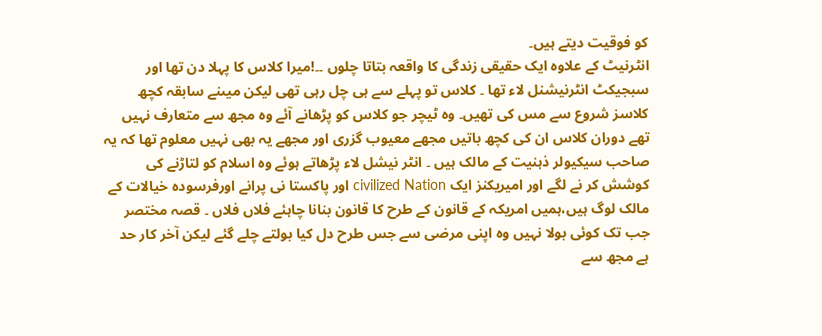کو فوقیت دیتے ہیں۔
انٹرنیٹ کے علاوہ ایک حقیقی زندگی کا واقعہ بتاتا چلوں ۔۔!میرا کلاس کا پہلا دن تھا اور سبجیکٹ انٹرنیشنل لاء تھا ۔ کلاس تو پہلے سے ہی چل رہی تھی لیکن میںنے سابقہ کچھ کلاسز شروع سے مس کی تھیں۔ وہ ٹیچر جو کلاس کو پڑھانے آئے وہ مجھ سے متعارف نہیں تھے دوران کلاس ان کی کچھ باتیں مجھے معیوب گزری اور مجھے یہ بھی نہیں معلوم تھا کہ یہ صاحب سیکیولر ذہنیت کے مالک ہیں ۔ انٹر نیشل لاء پڑھاتے ہوئے وہ اسلام کو لتاڑنے کی کوشش کر نے لگے اور امیریکنز ایک civilized Nation اور پاکستا نی پرانے اورفرسودہ خیالات کے مالک لوگ ہیں،ہمیں امریکہ کے قانون کے طرح کا قانون بنانا چاہئے فلاں فلاں ۔ قصہ مختصر جب تک کوئی بولا نہیں وہ اپنی مرضی سے جس طرح دل کیا بولتے چلے گئے لیکن آخر کار حد ہے مجھ سے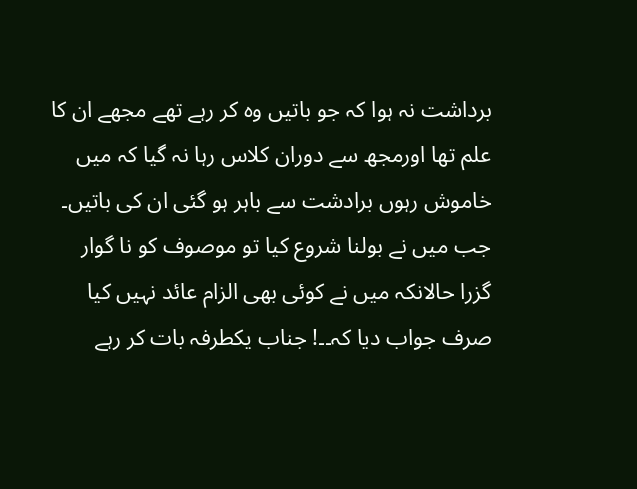برداشت نہ ہوا کہ جو باتیں وہ کر رہے تھے مجھے ان کا علم تھا اورمجھ سے دوران کلاس رہا نہ گیا کہ میں خاموش رہوں برادشت سے باہر ہو گئی ان کی باتیں۔
جب میں نے بولنا شروع کیا تو موصوف کو نا گوار گزرا حالانکہ میں نے کوئی بھی الزام عائد نہیں کیا صرف جواب دیا کہ۔۔! جناب یکطرفہ بات کر رہے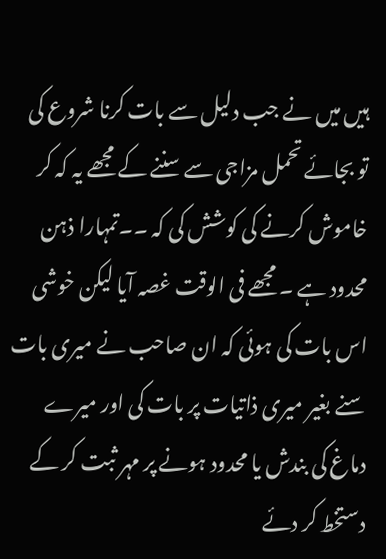ہیں میں نے جب دلیل سے بات کرنا شروع کی تو بجائے تحمل مزاجی سے سننے کے مجھے یہ کہ کر خاموش کرنے کی کوشش کی کہ ۔۔تمہارا ذہن محدود ہے ۔ مجھے فی الوقت غصہ آیا لیکن خوشی اس بات کی ہوئی کہ ان صاحب نے میری بات سنے بغیر میری ذاتیات پر بات کی اور میرے دماغ کی بندش یا محدود ہونے پر مہر ثبت کر کے دستخط کر دئے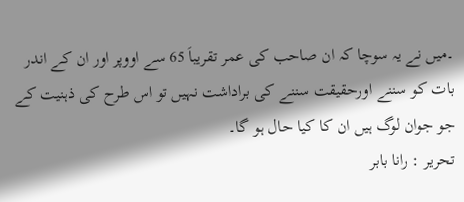۔میں نے یہ سوچا کہ ان صاحب کی عمر تقریباَ 65 سے اووپر اور ان کے اندر بات کو سننے اورحقیقت سننے کی براداشت نہیں تو اس طرح کی ذہنیت کے جو جوان لوگ ہیں ان کا کیا حال ہو گا۔
تحریر : رانا بابر